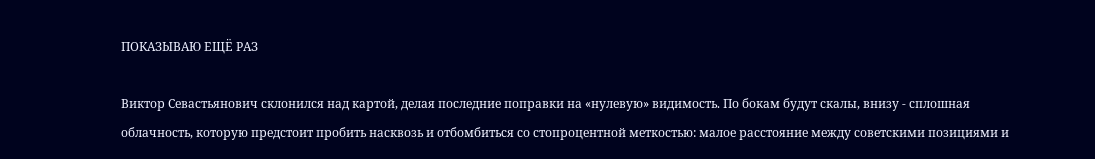ПОКАЗЫВАЮ ЕЩЁ РАЗ

Виктор Севастьянович склонился над картой, делая последние поправки на «нулевую» видимость. По бокам будут скалы, внизу - сплошная облачность, которую предстоит пробить насквозь и отбомбиться со стопроцентной меткостью: малое расстояние между советскими позициями и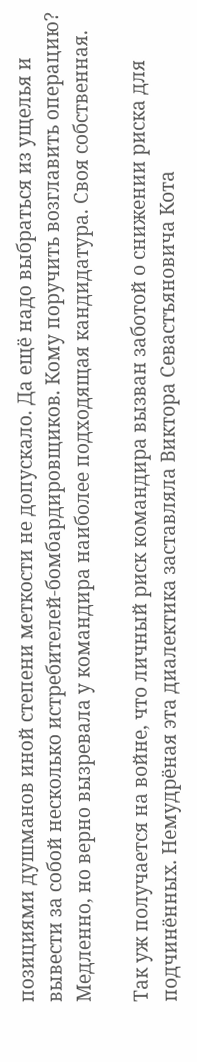позициями душманов иной степени меткости не допускало. Да ещё надо выбраться из ущелья и вывести за собой несколько истребителей-бомбардировщиков. Кому поручить возглавить операцию? Медленно, но верно вызревала у командира наиболее подходящая кандидатура. Своя собственная.

Так уж получается на войне, что личный риск командира вызван заботой о снижении риска для подчинённых. Немудрёная эта диалектика заставляла Виктора Севастъяновича Кота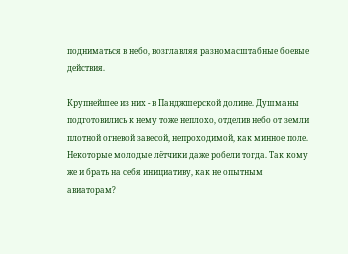подниматься в небо, возглавляя разномасштабные боевые действия.

Крупнейшее из них - в Панджшерской долине. Душманы подготовились к нему тоже неплохо, отделив небо от земли плотной огневой завесой, непроходимой, как минное поле. Некоторые молодые лётчики даже робели тогда. Так кому же и брать на себя инициативу, как не опытным авиаторам?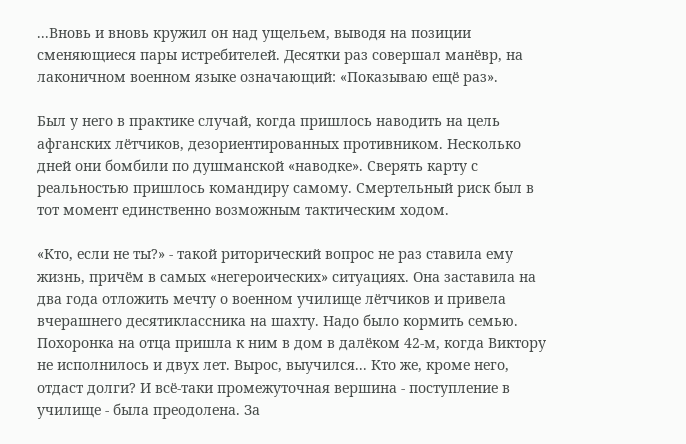...Вновь и вновь кружил он над ущельем, выводя на позиции сменяющиеся пары истребителей. Десятки раз совершал манёвр, на лаконичном военном языке означающий: «Показываю ещё раз».

Был у него в практике случай, когда пришлось наводить на цель афганских лётчиков, дезориентированных противником. Несколько дней они бомбили по душманской «наводке». Сверять карту с реальностью пришлось командиру самому. Смертельный риск был в тот момент единственно возможным тактическим ходом.

«Кто, если не ты?» - такой риторический вопрос не раз ставила ему жизнь, причём в самых «негероических» ситуациях. Она заставила на два года отложить мечту о военном училище лётчиков и привела вчерашнего десятиклассника на шахту. Надо было кормить семью. Похоронка на отца пришла к ним в дом в далёком 42-м, когда Виктору не исполнилось и двух лет. Вырос, выучился... Кто же, кроме него, отдаст долги? И всё-таки промежуточная вершина - поступление в училище - была преодолена. За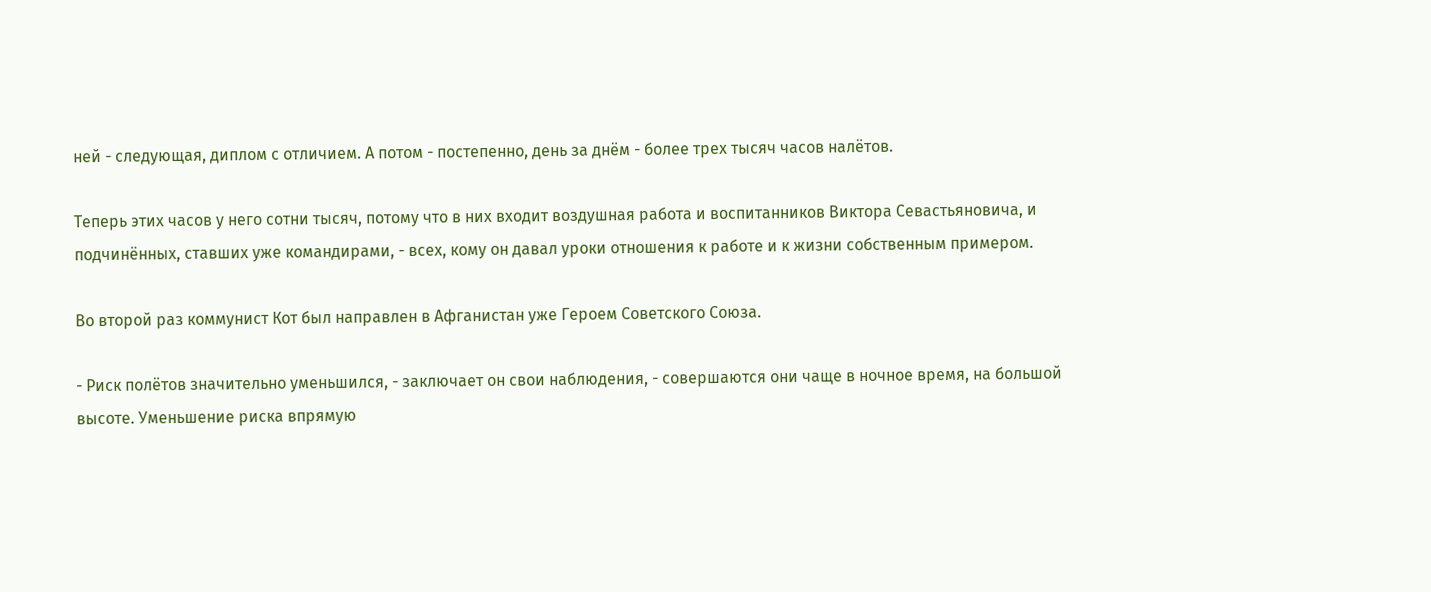ней - следующая, диплом с отличием. А потом - постепенно, день за днём - более трех тысяч часов налётов.

Теперь этих часов у него сотни тысяч, потому что в них входит воздушная работа и воспитанников Виктора Севастьяновича, и подчинённых, ставших уже командирами, - всех, кому он давал уроки отношения к работе и к жизни собственным примером.

Во второй раз коммунист Кот был направлен в Афганистан уже Героем Советского Союза.

- Риск полётов значительно уменьшился, - заключает он свои наблюдения, - совершаются они чаще в ночное время, на большой высоте. Уменьшение риска впрямую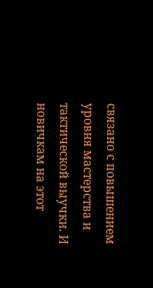связано с повышением уровня мастерства и тактической выучки. И новичкам на этот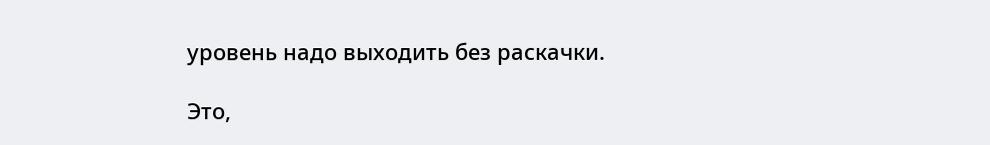уровень надо выходить без раскачки.

Это,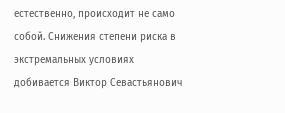естественно, происходит не само собой. Снижения степени риска в экстремальных условиях добивается Виктор Севастьянович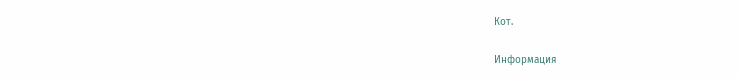Кот.

Информация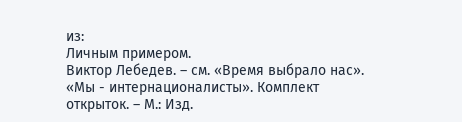из:
Личным примером.
Виктор Лебедев. – см. «Время выбрало нас». «Мы - интернационалисты». Комплект открыток. – М.: Изд.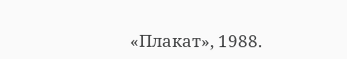«Плакат», 1988.